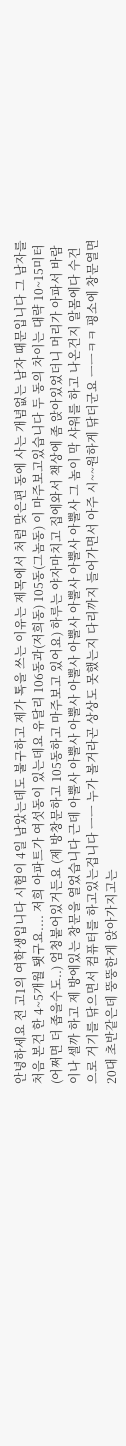안녕하세요 전 고1의 여학생입니다 시험이 4일 남았는데도 불구하고 제가 톡을 쓰는 이유는 제목에서 처럼 맞은편 동에 사는 개념없는 남자 때문입니다 그 남자를 처음 본건 한 4~5개월 됏구요.... 저희 아파트가 여섯동이 있는데요 유달리 106동과(저희동) 105동(그놈동) 이 마주보고있습니다 두 동의 차이는 대략 10~15미터 (어쩌면 더 좁을수도..) 엄청붙어있거든요 (제 방창문하고 105동하고 마주보고 있어요) 하루는 야자마치고 집에와서 책상에 좀 앉아있었더니 머리가 아파서 바람이나 셀까 하고 제 방에있는 창문을 열었습니다 근데 아뿔사 아뿔사 아뿔사 아뿔사 아뿔사 아뿔사 아뿔사 아뿔사 그 놈이 막 샤워를 하고 나온건지 알몸에다 수건으로 거기를 닦으면서 컴퓨터를 하고있는겁니다 ㅡㅡ 누가 볼거라곤 상상도 못했는지 다리까지 들어가면서 아주 시~~원하게 닦더군요 ㅡㅡㅋㅋ 평소에 창문열면 20대 초반같은데 뚱뚱한게 앉아가지고는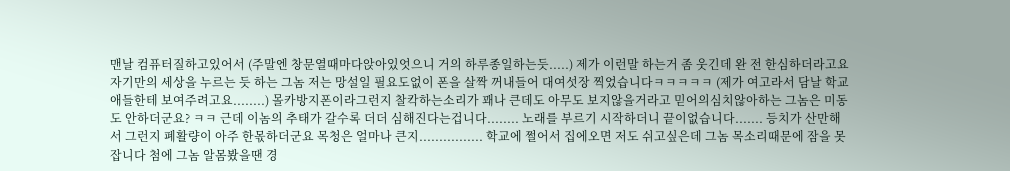맨날 컴퓨터질하고있어서 (주말엔 창문열때마다앉아있엇으니 거의 하루종일하는듯.....) 제가 이런말 하는거 좀 웃긴데 완 전 한심하더라고요 자기만의 세상을 누르는 듯 하는 그놈 저는 망설일 필요도없이 폰을 살짝 꺼내들어 대여섯장 찍었습니다ㅋㅋㅋㅋㅋ (제가 여고라서 담날 학교애들한테 보여주려고요........) 몰카방지폰이라그런지 찰칵하는소리가 꽤나 큰데도 아무도 보지않을거라고 믿어의심치않아하는 그놈은 미동도 안하더군요? ㅋㅋ 근데 이놈의 추태가 갈수록 더더 심해진다는겁니다........ 노래를 부르기 시작하더니 끝이없습니다....... 등치가 산만해서 그런지 폐활량이 아주 한몫하더군요 목청은 얼마나 큰지................ 학교에 쩔어서 집에오면 저도 쉬고싶은데 그놈 목소리때문에 잠을 못잡니다 첨에 그놈 알몸봤을땐 경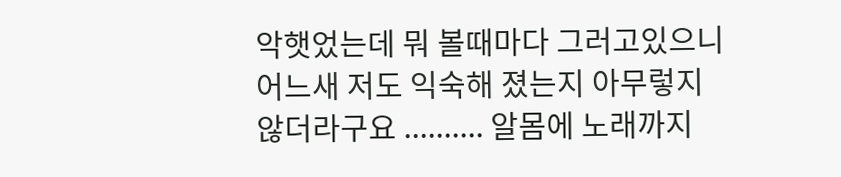악햇었는데 뭐 볼때마다 그러고있으니 어느새 저도 익숙해 졌는지 아무렇지 않더라구요 .......... 알몸에 노래까지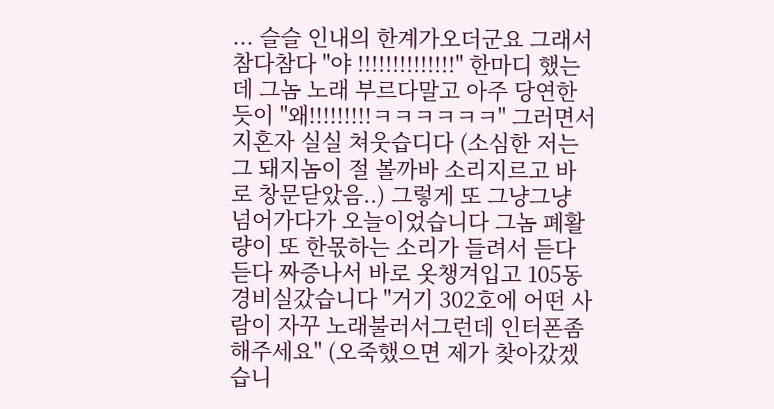... 슬슬 인내의 한계가오더군요 그래서 참다참다 "야 !!!!!!!!!!!!!!" 한마디 했는데 그놈 노래 부르다말고 아주 당연한듯이 "왜!!!!!!!!!ㅋㅋㅋㅋㅋㅋ" 그러면서 지혼자 실실 쳐웃습디다 (소심한 저는 그 돼지놈이 절 볼까바 소리지르고 바로 창문닫았음..) 그렇게 또 그냥그냥 넘어가다가 오늘이었습니다 그놈 폐활량이 또 한몫하는 소리가 들려서 듣다듣다 짜증나서 바로 옷챙겨입고 105동 경비실갔습니다 "거기 302호에 어떤 사람이 자꾸 노래불러서그런데 인터폰좀 해주세요" (오죽했으면 제가 찾아갔겠습니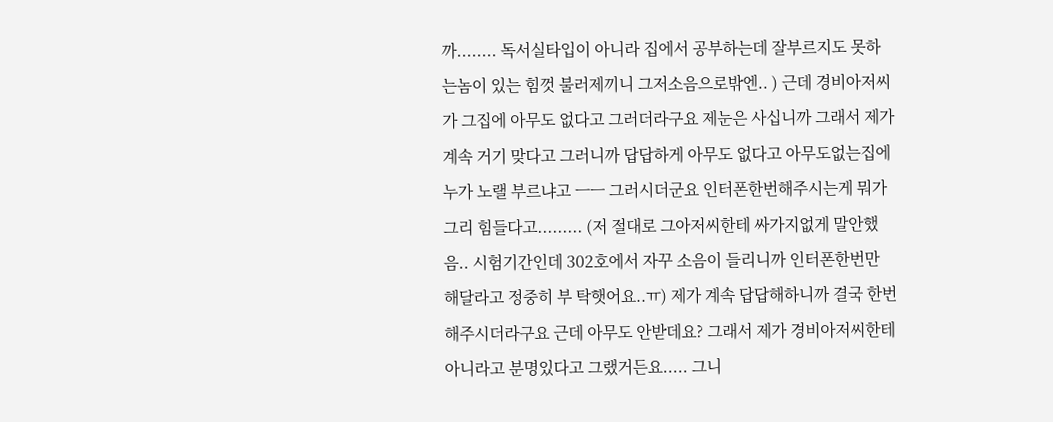까........ 독서실타입이 아니라 집에서 공부하는데 잘부르지도 못하는놈이 있는 힘껏 불러제끼니 그저소음으로밖엔.. ) 근데 경비아저씨가 그집에 아무도 없다고 그러더라구요 제눈은 사십니까 그래서 제가 계속 거기 맞다고 그러니까 답답하게 아무도 없다고 아무도없는집에 누가 노랠 부르냐고 ㅡㅡ 그러시더군요 인터폰한번해주시는게 뭐가 그리 힘들다고......... (저 절대로 그아저씨한테 싸가지없게 말안했음.. 시험기간인데 302호에서 자꾸 소음이 들리니까 인터폰한번만 해달라고 정중히 부 탁햇어요..ㅠ) 제가 계속 답답해하니까 결국 한번 해주시더라구요 근데 아무도 안받데요? 그래서 제가 경비아저씨한테 아니라고 분명있다고 그랬거든요..... 그니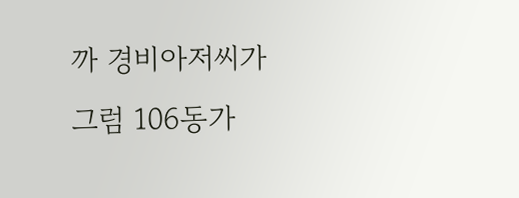까 경비아저씨가 그럼 106동가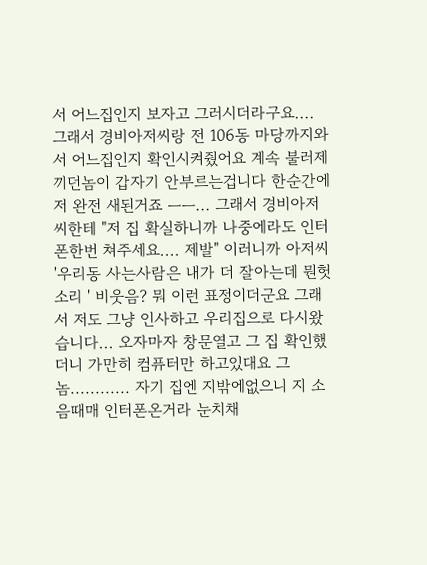서 어느집인지 보자고 그러시더라구요.... 그래서 경비아저씨랑 전 106동 마당까지와서 어느집인지 확인시켜줬어요 계속 불러제끼던놈이 갑자기 안부르는겁니다 한순간에 저 완전 새된거죠 ㅡㅡ... 그래서 경비아저씨한테 "저 집 확실하니까 나중에라도 인터폰한번 쳐주세요.... 제발" 이러니까 아저씨 '우리동 사는사람은 내가 더 잘아는데 뭔헛소리 ' 비웃음? 뭐 이런 표정이더군요 그래서 저도 그냥 인사하고 우리집으로 다시왔습니다... 오자마자 창문열고 그 집 확인했더니 가만히 컴퓨터만 하고있대요 그놈............ 자기 집엔 지밖에없으니 지 소음때매 인터폰온거라 눈치채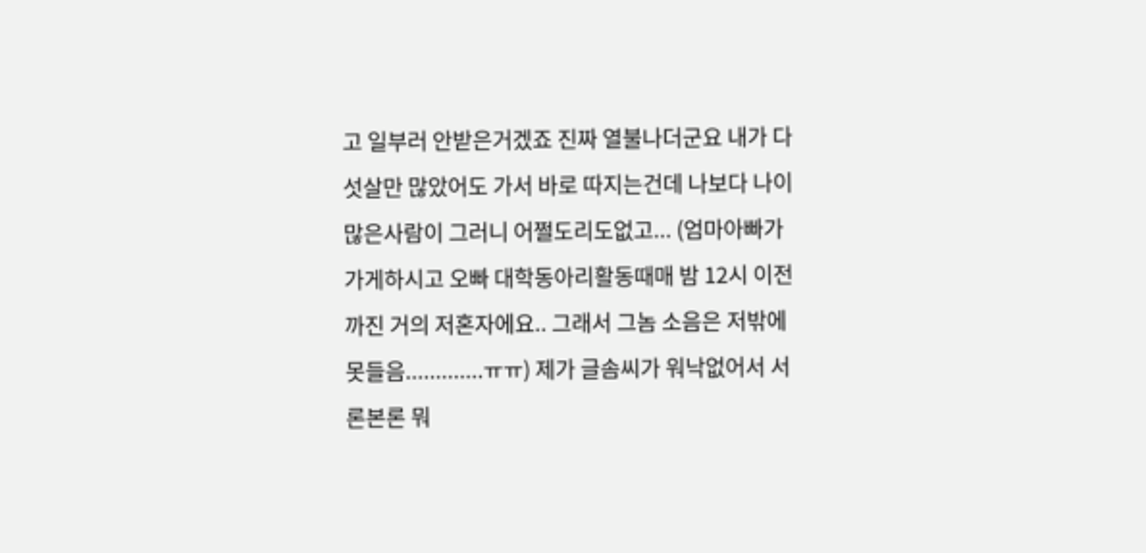고 일부러 안받은거겠죠 진짜 열불나더군요 내가 다섯살만 많았어도 가서 바로 따지는건데 나보다 나이많은사람이 그러니 어쩔도리도없고... (엄마아빠가 가게하시고 오빠 대학동아리활동때매 밤 12시 이전까진 거의 저혼자에요.. 그래서 그놈 소음은 저밖에 못들음.............ㅠㅠ) 제가 글솜씨가 워낙없어서 서론본론 뭐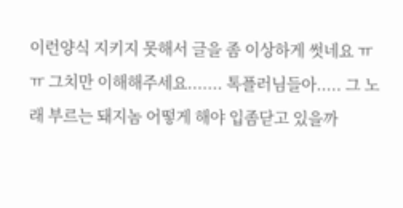이런양식 지키지 못해서 글을 좀 이상하게 썻네요 ㅠㅠ 그치만 이해해주세요....... 톡플러님들아..... 그 노래 부르는 돼지놈 어떻게 해야 입좀닫고 있을까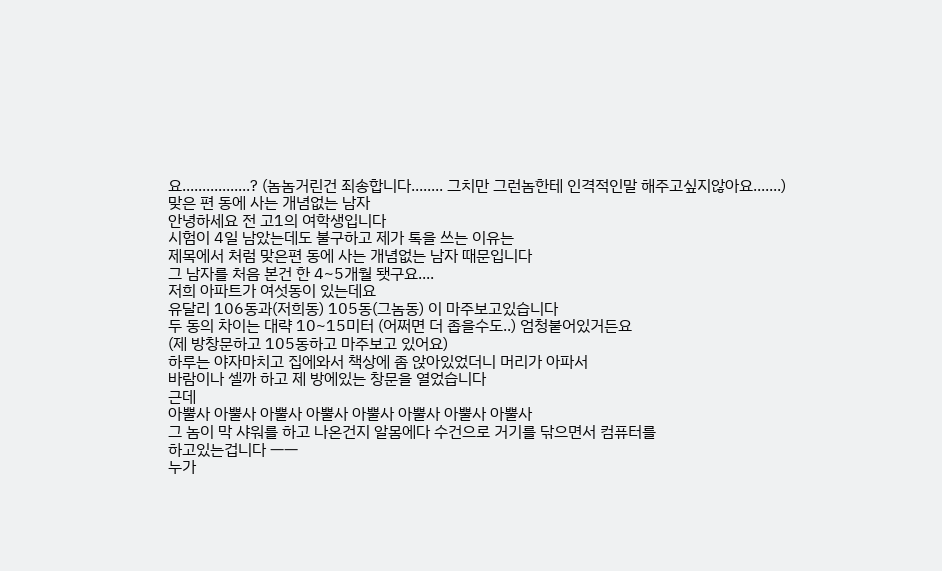요.................? (놈놈거린건 죄송합니다........ 그치만 그런놈한테 인격적인말 해주고싶지않아요.......)
맞은 편 동에 사는 개념없는 남자
안녕하세요 전 고1의 여학생입니다
시험이 4일 남았는데도 불구하고 제가 톡을 쓰는 이유는
제목에서 처럼 맞은편 동에 사는 개념없는 남자 때문입니다
그 남자를 처음 본건 한 4~5개월 됏구요....
저희 아파트가 여섯동이 있는데요
유달리 106동과(저희동) 105동(그놈동) 이 마주보고있습니다
두 동의 차이는 대략 10~15미터 (어쩌면 더 좁을수도..) 엄청붙어있거든요
(제 방창문하고 105동하고 마주보고 있어요)
하루는 야자마치고 집에와서 책상에 좀 앉아있었더니 머리가 아파서
바람이나 셀까 하고 제 방에있는 창문을 열었습니다
근데
아뿔사 아뿔사 아뿔사 아뿔사 아뿔사 아뿔사 아뿔사 아뿔사
그 놈이 막 샤워를 하고 나온건지 알몸에다 수건으로 거기를 닦으면서 컴퓨터를
하고있는겁니다 ㅡㅡ
누가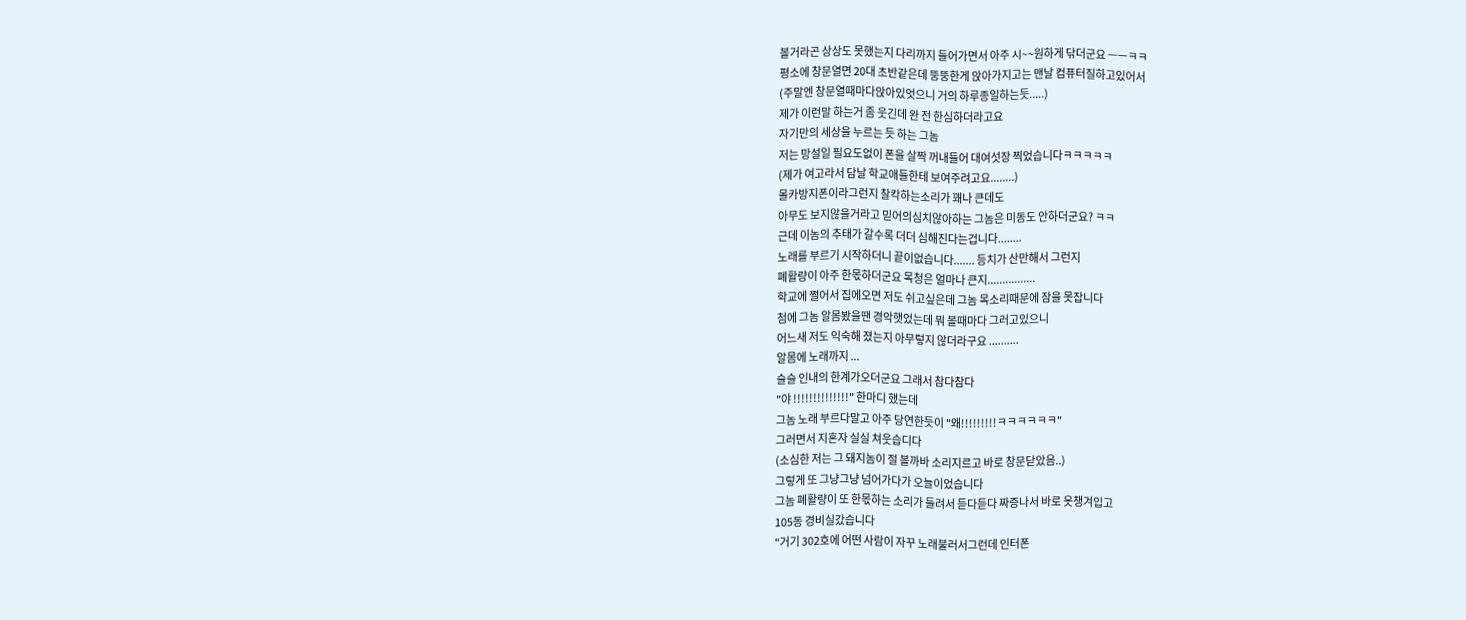볼거라곤 상상도 못했는지 다리까지 들어가면서 아주 시~~원하게 닦더군요 ㅡㅡㅋㅋ
평소에 창문열면 20대 초반같은데 뚱뚱한게 앉아가지고는 맨날 컴퓨터질하고있어서
(주말엔 창문열때마다앉아있엇으니 거의 하루종일하는듯.....)
제가 이런말 하는거 좀 웃긴데 완 전 한심하더라고요
자기만의 세상을 누르는 듯 하는 그놈
저는 망설일 필요도없이 폰을 살짝 꺼내들어 대여섯장 찍었습니다ㅋㅋㅋㅋㅋ
(제가 여고라서 담날 학교애들한테 보여주려고요........)
몰카방지폰이라그런지 찰칵하는소리가 꽤나 큰데도
아무도 보지않을거라고 믿어의심치않아하는 그놈은 미동도 안하더군요? ㅋㅋ
근데 이놈의 추태가 갈수록 더더 심해진다는겁니다........
노래를 부르기 시작하더니 끝이없습니다....... 등치가 산만해서 그런지
폐활량이 아주 한몫하더군요 목청은 얼마나 큰지................
학교에 쩔어서 집에오면 저도 쉬고싶은데 그놈 목소리때문에 잠을 못잡니다
첨에 그놈 알몸봤을땐 경악햇었는데 뭐 볼때마다 그러고있으니
어느새 저도 익숙해 졌는지 아무렇지 않더라구요 ..........
알몸에 노래까지 ...
슬슬 인내의 한계가오더군요 그래서 참다참다
"야 !!!!!!!!!!!!!!" 한마디 했는데
그놈 노래 부르다말고 아주 당연한듯이 "왜!!!!!!!!!ㅋㅋㅋㅋㅋㅋ"
그러면서 지혼자 실실 쳐웃습디다
(소심한 저는 그 돼지놈이 절 볼까바 소리지르고 바로 창문닫았음..)
그렇게 또 그냥그냥 넘어가다가 오늘이었습니다
그놈 폐활량이 또 한몫하는 소리가 들려서 듣다듣다 짜증나서 바로 옷챙겨입고
105동 경비실갔습니다
"거기 302호에 어떤 사람이 자꾸 노래불러서그런데 인터폰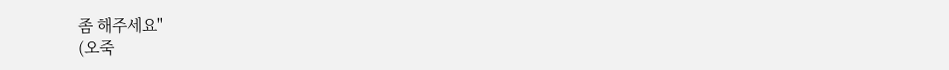좀 해주세요"
(오죽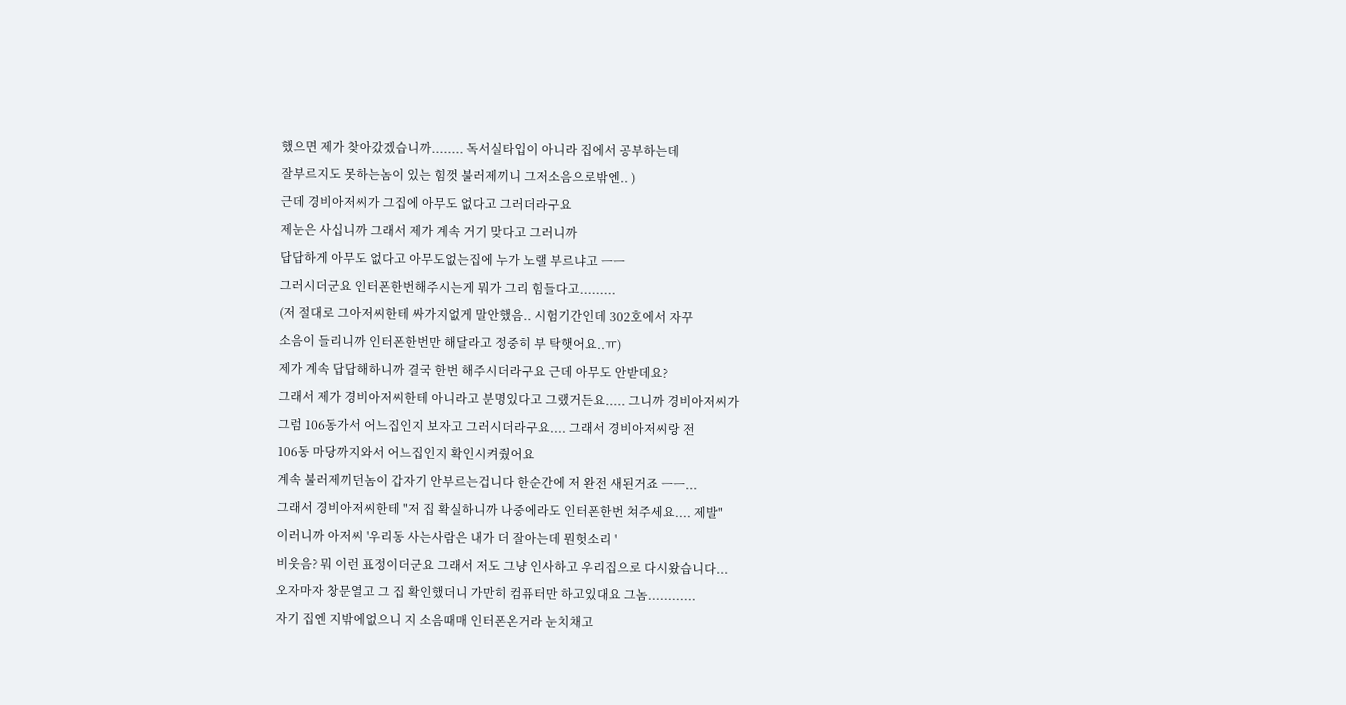했으면 제가 찾아갔겠습니까........ 독서실타입이 아니라 집에서 공부하는데
잘부르지도 못하는놈이 있는 힘껏 불러제끼니 그저소음으로밖엔.. )
근데 경비아저씨가 그집에 아무도 없다고 그러더라구요
제눈은 사십니까 그래서 제가 계속 거기 맞다고 그러니까
답답하게 아무도 없다고 아무도없는집에 누가 노랠 부르냐고 ㅡㅡ
그러시더군요 인터폰한번해주시는게 뭐가 그리 힘들다고.........
(저 절대로 그아저씨한테 싸가지없게 말안했음.. 시험기간인데 302호에서 자꾸
소음이 들리니까 인터폰한번만 해달라고 정중히 부 탁햇어요..ㅠ)
제가 계속 답답해하니까 결국 한번 해주시더라구요 근데 아무도 안받데요?
그래서 제가 경비아저씨한테 아니라고 분명있다고 그랬거든요..... 그니까 경비아저씨가
그럼 106동가서 어느집인지 보자고 그러시더라구요.... 그래서 경비아저씨랑 전
106동 마당까지와서 어느집인지 확인시켜줬어요
계속 불러제끼던놈이 갑자기 안부르는겁니다 한순간에 저 완전 새된거죠 ㅡㅡ...
그래서 경비아저씨한테 "저 집 확실하니까 나중에라도 인터폰한번 쳐주세요.... 제발"
이러니까 아저씨 '우리동 사는사람은 내가 더 잘아는데 뭔헛소리 '
비웃음? 뭐 이런 표정이더군요 그래서 저도 그냥 인사하고 우리집으로 다시왔습니다...
오자마자 창문열고 그 집 확인했더니 가만히 컴퓨터만 하고있대요 그놈............
자기 집엔 지밖에없으니 지 소음때매 인터폰온거라 눈치채고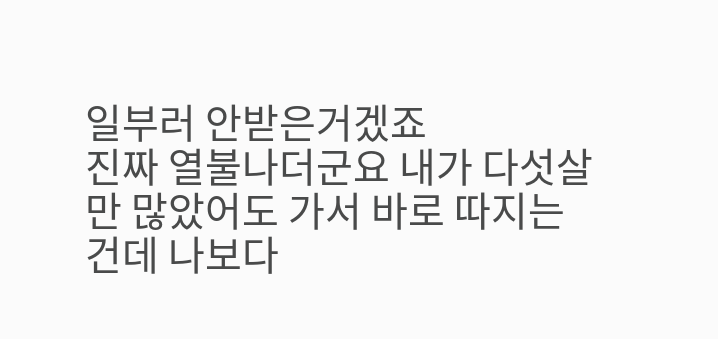일부러 안받은거겠죠
진짜 열불나더군요 내가 다섯살만 많았어도 가서 바로 따지는건데 나보다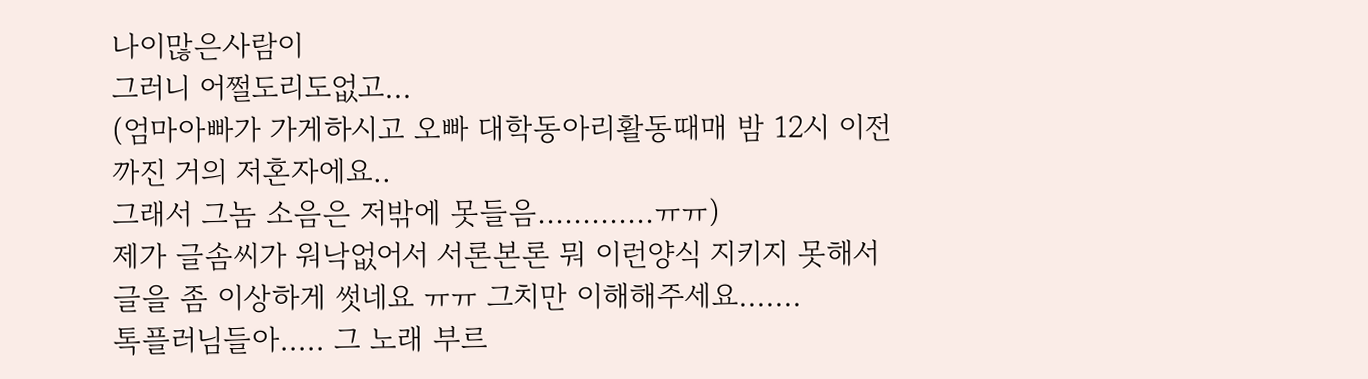나이많은사람이
그러니 어쩔도리도없고...
(엄마아빠가 가게하시고 오빠 대학동아리활동때매 밤 12시 이전까진 거의 저혼자에요..
그래서 그놈 소음은 저밖에 못들음.............ㅠㅠ)
제가 글솜씨가 워낙없어서 서론본론 뭐 이런양식 지키지 못해서
글을 좀 이상하게 썻네요 ㅠㅠ 그치만 이해해주세요.......
톡플러님들아..... 그 노래 부르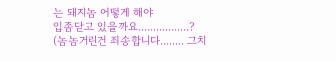는 돼지놈 어떻게 해야
입좀닫고 있을까요.................?
(놈놈거린건 죄송합니다........ 그치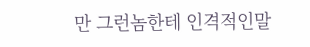만 그런놈한테 인격적인말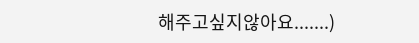해주고싶지않아요.......)